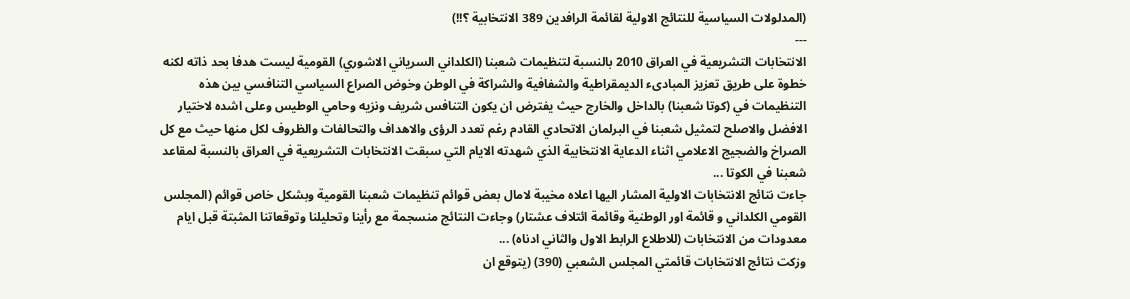(المدلولات السياسية للنتائج الاولية لقائمة الرافدين 389 الانتخابية ؟!!)
---
الانتخابات التشريعية في العراق 2010 بالنسبة لتنظيمات شعبنا (الكلداني السرياني الاشوري) القومية ليست هدفا بحد ذاته لكنه خطوة على طريق تعزيز المبادىء الديمقراطية والشفافية والشراكة في الوطن وخوض الصراع السياسي التنافسي بين هذه التنظيمات في (كوتا شعبنا) بالداخل والخارج حيث يفترض ان يكون التنافس شريف ونزيه وحامي الوطيس وعلى اشده لاختيار الافضل والاصلح لتمثيل شعبنا في البرلمان الاتحادي القادم رغم تعدد الرؤى والاهداف والتحالفات والظروف لكل منها حيث مع كل الصراخ والضجيج الاعلامي اثناء الدعاية الانتخابية الذي شهدته الايام التي سبقت الانتخابات التشريعية في العراق بالنسبة لمقاعد شعبنا في الكوتا ...
جاءت نتائج الانتخابات الاولية المشار اليها اعلاه مخيبة لامال بعض قوائم تنظيمات شعبنا القومية وبشكل خاص قوائم (المجلس القومي الكلداني و قائمة اور الوطنية وقائمة ائتلاف عشتار) وجاءت النتائج منسجمة مع رأينا وتحليلنا وتوقعاتنا المثبتة قبل ايام معدودات من الانتخابات (للاطلاع الرابط الاول والثاني ادناه) ...
وزكت نتائج الانتخابات قائمتي المجلس الشعبي (390) (يتوقع ان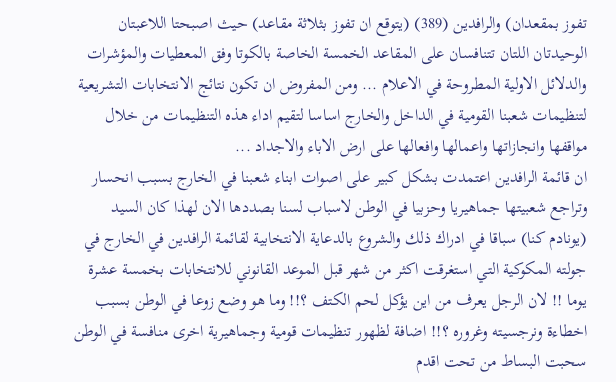تفوز بمقعدان) والرافدين (389) (يتوقع ان تفوز بثلاثة مقاعد) حيث اصبحتا اللاعبتان الوحيدتان اللتان تتنافسان على المقاعد الخمسة الخاصة بالكوتا وفق المعطيات والمؤشرات والدلائل الاولية المطروحة في الاعلام ... ومن المفروض ان تكون نتائج الانتخابات التشريعية لتنظيمات شعبنا القومية في الداخل والخارج اساسا لتقيم اداء هذه التنظيمات من خلال مواقفها وانجازاتها واعمالها وافعالها على ارض الاباء والاجداد ...
ان قائمة الرافدين اعتمدت بشكل كبير على اصوات ابناء شعبنا في الخارج بسبب انحسار وتراجع شعبيتها جماهيريا وحزبيا في الوطن لاسباب لسنا بصددها الان لهذا كان السيد (يونادم كنا) سباقا في ادراك ذلك والشروع بالدعاية الانتخابية لقائمة الرافدين في الخارج في جولته المكوكية التي استغرقت اكثر من شهر قبل الموعد القانوني للانتخابات بخمسة عشرة يوما !! لان الرجل يعرف من اين يؤكل لحم الكتف ؟!! وما هو وضع زوعا في الوطن بسبب اخطاءة ونرجسيته وغروره ؟!! اضافة لظهور تنظيمات قومية وجماهيرية اخرى منافسة في الوطن سحبت البساط من تحت اقدم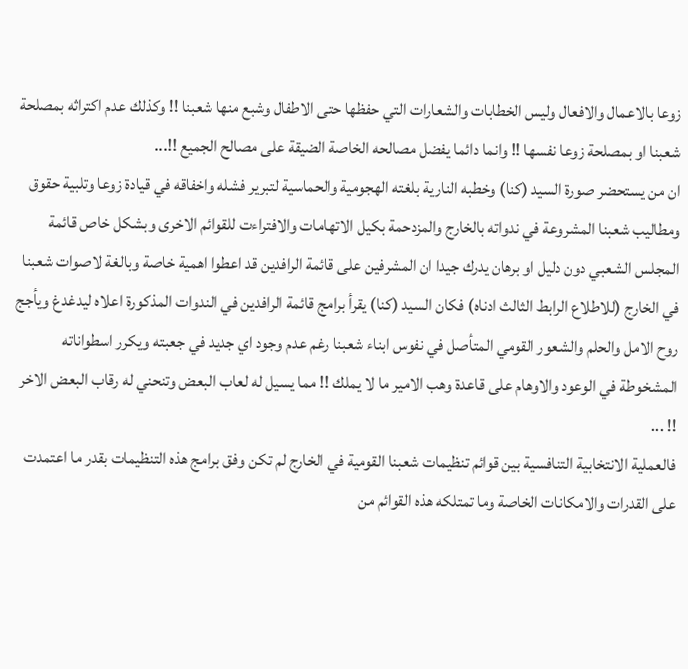زوعا بالاعمال والافعال وليس الخطابات والشعارات التي حفظها حتى الاطفال وشبع منها شعبنا !! وكذلك عدم اكتراثه بمصلحة شعبنا او بمصلحة زوعا نفسها !! وانما دائما يفضل مصالحه الخاصة الضيقة على مصالح الجميع !!...
ان من يستحضر صورة السيد (كنا) وخطبه النارية بلغته الهجومية والحماسية لتبرير فشله واخفاقه في قيادة زوعا وتلبية حقوق ومطاليب شعبنا المشروعة في ندواته بالخارج والمزدحمة بكيل الاتهامات والافتراءت للقوائم الاخرى وبشكل خاص قائمة المجلس الشعبي دون دليل او برهان يدرك جيدا ان المشرفين على قائمة الرافدين قد اعطوا اهمية خاصة وبالغة لاصوات شعبنا في الخارج (للاطلاع الرابط الثالث ادناه) فكان السيد (كنا) يقرأ برامج قائمة الرافدين في الندوات المذكورة اعلاه ليدغدغ ويأجج روح الامل والحلم والشعور القومي المتأصل في نفوس ابناء شعبنا رغم عدم وجود اي جديد في جعبته ويكرر اسطواناته المشخوطة في الوعود والاوهام على قاعدة وهب الامير ما لا يملك !! مما يسيل له لعاب البعض وتنحني له رقاب البعض الاخر !! ...
فالعملية الانتخابية التنافسية بين قوائم تنظيمات شعبنا القومية في الخارج لم تكن وفق برامج هذه التنظيمات بقدر ما اعتمدت على القدرات والامكانات الخاصة وما تمتلكه هذه القوائم من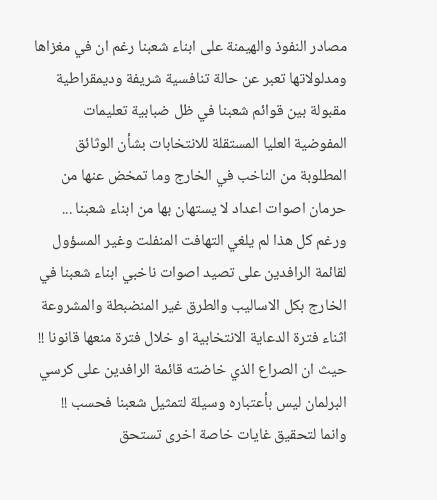مصادر النفوذ والهيمنة على ابناء شعبنا رغم ان في مغزاها ومدلولاتها تعبر عن حالة تنافسية شريفة وديمقراطية مقبولة بين قوائم شعبنا في ظل ضبابية تعليمات المفوضية العليا المستقلة للانتخابات بشأن الوثائق المطلوبة من الناخب في الخارج وما تمخض عنها من حرمان اصوات اعداد لا يستهان بها من ابناء شعبنا ...
ورغم كل هذا لم يلغي التهافت المنفلت وغير المسؤول لقائمة الرافدين على تصيد اصوات ناخبي ابناء شعبنا في الخارج بكل الاساليب والطرق غير المنضبطة والمشروعة اثناء فترة الدعاية الانتخابية او خلال فترة منعها قانونا !! حيث ان الصراع الذي خاضته قائمة الرافدين على كرسي البرلمان ليس بأعتباره وسيلة لتمثيل شعبنا فحسب !! وانما لتحقيق غايات خاصة اخرى تستحق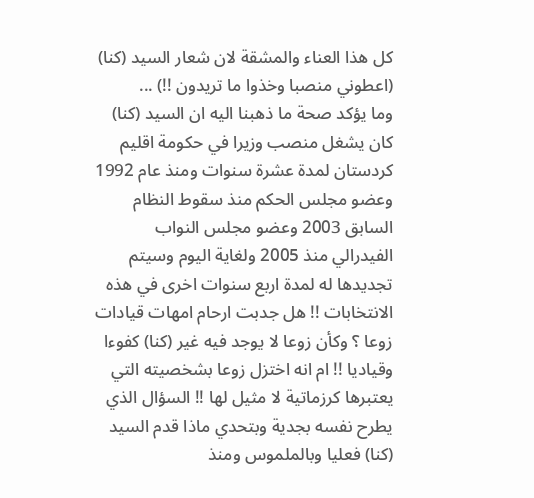كل هذا العناء والمشقة لان شعار السيد (كنا) (اعطوني منصبا وخذوا ما تريدون !!) ...
وما يؤكد صحة ما ذهبنا اليه ان السيد (كنا) كان يشغل منصب وزيرا في حكومة اقليم كردستان لمدة عشرة سنوات ومنذ عام 1992 وعضو مجلس الحكم منذ سقوط النظام السابق 2003 وعضو مجلس النواب الفيدرالي منذ 2005 ولغاية اليوم وسيتم تجديدها له لمدة اربع سنوات اخرى في هذه الانتخابات !! هل جدبت ارحام امهات قيادات زوعا ؟ وكأن زوعا لا يوجد فيه غير (كنا) كفوءا وقياديا !! ام انه اختزل زوعا بشخصيته التي يعتبرها كرزماتية لا مثيل لها !! السؤال الذي يطرح نفسه بجدية وبتحدي ماذا قدم السيد (كنا) فعليا وبالملموس ومنذ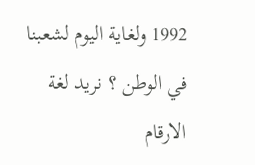1992 ولغاية اليوم لشعبنا في الوطن ؟ نريد لغة الارقام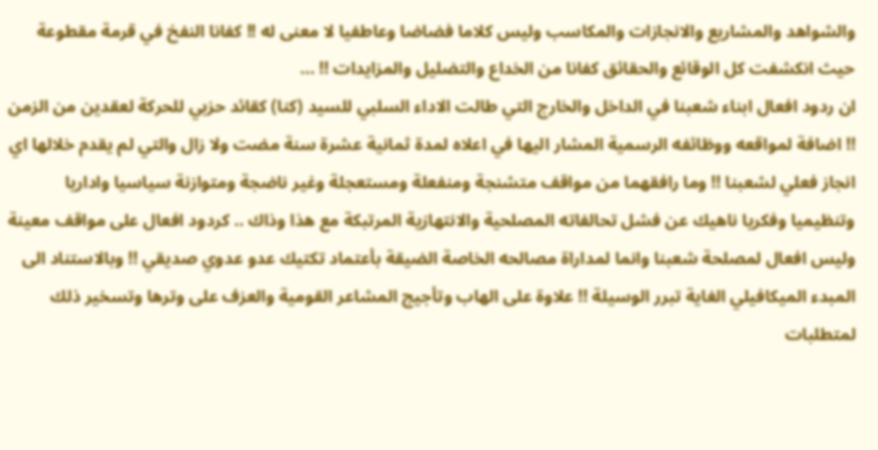والشواهد والمشاريع والانجازات والمكاسب وليس كلاما فضاضا وعاطفيا لا معنى له !! كفانا النفخ في قرمة مقطوعة حيث انكشفت كل الوقائع والحقائق كفانا من الخداع والتضليل والمزايدات !! ...
ان ردود افعال ابناء شعبنا في الداخل والخارج التي طالت الاداء السلبي للسيد (كنا) كقائد حزبي للحركة لعقدين من الزمن !! اضافة لمواقعه ووظائفه الرسمية المشار اليها في اعلاه لمدة ثمانية عشرة سنة مضت ولا زال والتي لم يقدم خلالها اي انجاز فعلي لشعبنا !! وما رافقهما من مواقف متشنجة ومنفعلة ومستعجلة وغير ناضجة ومتوازنة سياسيا واداريا وتنظيميا وفكريا ناهيك عن فشل تحالفاته المصلحية والانتهازية المرتبكة مع هذا وذاك .. كردود افعال على مواقف معينة وليس افعال لمصلحة شعبنا وانما لمداراة مصالحه الخاصة الضيقة بأعتماد تكتيك عدو عدوي صديقي !! وبالاستناد الى المبدء الميكافيلي الغاية تبرر الوسيلة !! علاوة على الهاب وتأجيج المشاعر القومية والعزف على وترها وتسخير ذلك لمتطلبات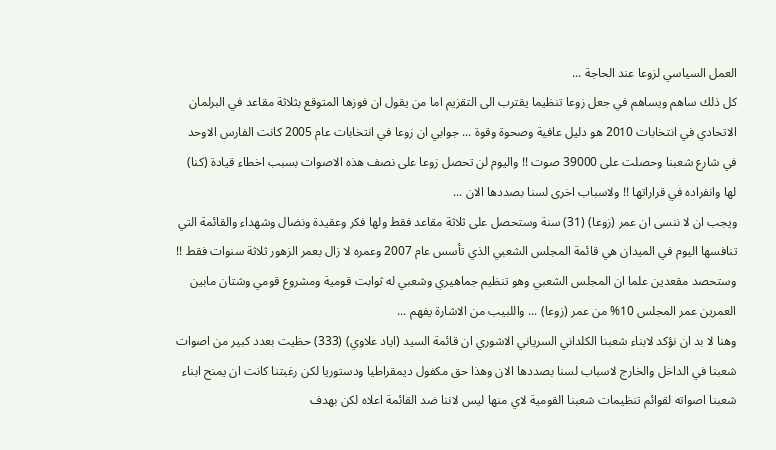العمل السياسي لزوعا عند الحاجة ...
كل ذلك ساهم ويساهم في جعل زوعا تنظيما يقترب الى التقزيم اما من يقول ان فوزها المتوقع بثلاثة مقاعد في البرلمان الاتحادي في انتخابات 2010 هو دليل عافية وصحوة وقوة ... جوابي ان زوعا في انتخابات عام 2005 كانت الفارس الاوحد في شارع شعبنا وحصلت على 39000 صوت !! واليوم لن تحصل زوعا على نصف هذه الاصوات بسبب اخطاء قيادة (كنا) لها وانفراده في قراراتها !! ولاسباب اخرى لسنا بصددها الان ...
ويجب ان لا ننسى ان عمر (زوعا) (31) سنة وستحصل على ثلاثة مقاعد فقط ولها فكر وعقيدة ونضال وشهداء والقائمة التي تنافسها اليوم في الميدان هي قائمة المجلس الشعبي الذي تأسس عام 2007 وعمره لا زال بعمر الزهور ثلاثة سنوات فقط !! وستحصد مقعدين علما ان المجلس الشعبي وهو تنظيم جماهيري وشعبي له ثوابت قومية ومشروع قومي وشتان مابين العمرين عمر المجلس 10% من عمر (زوعا) ... واللبيب من الاشارة يفهم ...
وهنا لا بد ان نؤكد لابناء شعبنا الكلداني السرياني الاشوري ان قائمة السيد (اياد علاوي) (333) حظيت بعدد كبير من اصوات شعبنا في الداخل والخارج لاسباب لسنا بصددها الان وهذا حق مكفول ديمقراطيا ودستوريا لكن رغبتنا كانت ان يمنح ابناء شعبنا اصواته لقوائم تنظيمات شعبنا القومية لاي منها ليس لاننا ضد القائمة اعلاه لكن بهدف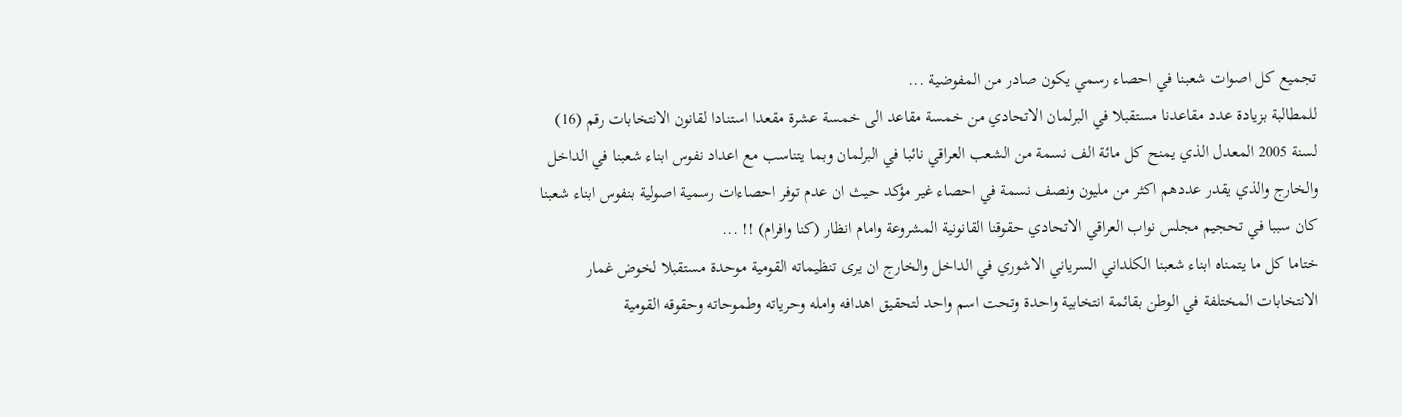تجميع كل اصوات شعبنا في احصاء رسمي يكون صادر من المفوضية ...
للمطالبة بزيادة عدد مقاعدنا مستقبلا في البرلمان الاتحادي من خمسة مقاعد الى خمسة عشرة مقعدا استنادا لقانون الانتخابات رقم (16) لسنة 2005 المعدل الذي يمنح كل مائة الف نسمة من الشعب العراقي نائبا في البرلمان وبما يتناسب مع اعداد نفوس ابناء شعبنا في الداخل والخارج والذي يقدر عددهم اكثر من مليون ونصف نسمة في احصاء غير مؤكد حيث ان عدم توفر احصاءات رسمية اصولية بنفوس ابناء شعبنا كان سببا في تحجيم مجلس نواب العراقي الاتحادي حقوقنا القانونية المشروعة وامام انظار (كنا وافرام) !! ...
ختاما كل ما يتمناه ابناء شعبنا الكلداني السرياني الاشوري في الداخل والخارج ان يرى تنظيماته القومية موحدة مستقبلا لخوض غمار الانتخابات المختلفة في الوطن بقائمة انتخابية واحدة وتحت اسم واحد لتحقيق اهدافه وامله وحرياته وطموحاته وحقوقه القومية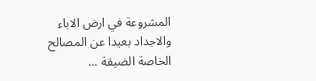المشروعة في ارض الاباء والاجداد بعيدا عن المصالح الخاصة الضيقة ...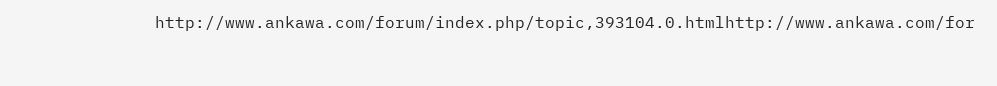http://www.ankawa.com/forum/index.php/topic,393104.0.htmlhttp://www.ankawa.com/for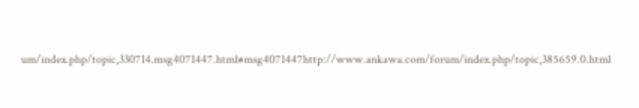um/index.php/topic,330714.msg4071447.html#msg4071447http://www.ankawa.com/forum/index.php/topic,385659.0.html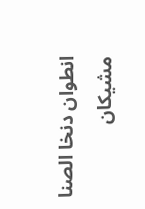انطوان دنخا الصنا
مشيكان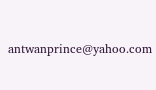antwanprince@yahoo.com